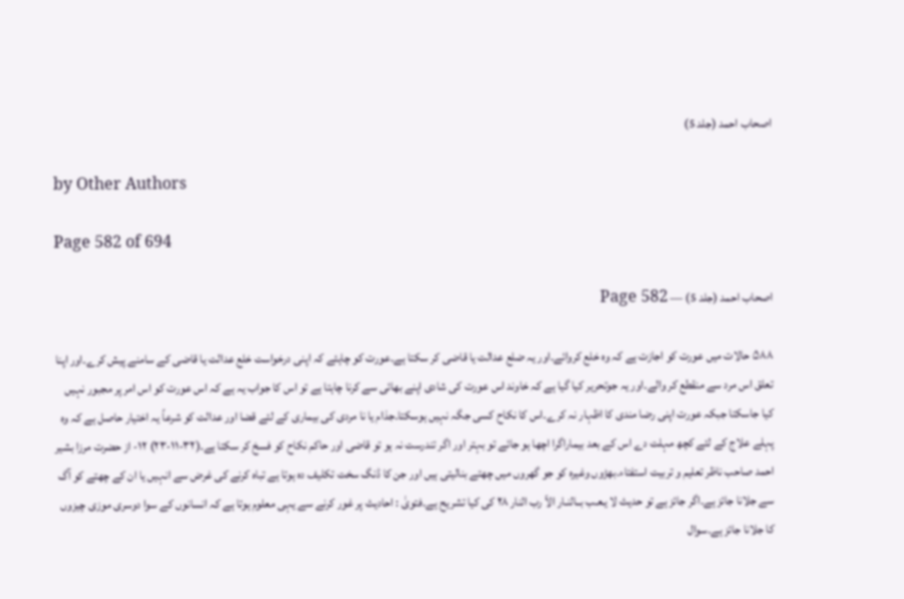اصحاب احمد (جلد 5)

by Other Authors

Page 582 of 694

اصحاب احمد (جلد 5) — Page 582

۵۸۸ حالات میں عورت کو اجازت ہے کہ وہ خلع کروائے۔اور یہ ضلع عدالت یا قاضی کر سکتا ہے۔عورت کو چاہئے کہ اپنی درخواست خلع عدالت یا قاضی کے سامنے پیش کرے۔اور اپنا تعلق اس مرد سے منقطع کر والے۔اور یہ جوتحریر کیا گیا ہے کہ خاوند اس عورت کی شادی اپنے بھائی سے کرنا چاہتا ہے تو اس کا جواب یہ ہے کہ اس عورت کو اس امر پر مجبور نہیں کیا جاسکتا جبکہ عورت اپنی رضا مندی کا اظہار نہ کرے۔اس کا نکاح کسی جگہ نہیں ہوسکتا۔جذام یا نا مردی کی بیماری کے لئے قضا اور عدالت کو شرعاً یہ اختیار حاصل ہے کہ وہ پہلے علاج کے لئے کچھ مہلت دے اس کے بعد بیماراگرا اچھا ہو جائے تو بہتر اور اگر تندرست نہ ہو تو قاضی اور حاکم نکاح کو فسخ کر سکتا ہے۔(۳۲-۱۱-۲۳) ۱۲- از حضرت مرزا بشیر احمد صاحب ناظر تعلیم و تربیت استفتاء۔بھڑوں وغیرہ کو جو گھروں میں چھتے بنالیتی ہیں اور جن کا ڈنگ سخت تکلیف دہ ہوتا ہے تباہ کرنے کی غرض سے انہیں یا ان کے چھتے کو آگ سے جلانا جائز ہے۔اگر جائز ہے تو حدیث لا يـعـب بــالنـار الاّ رب النار ۲۸ کی کیا تشریح ہے۔فتویٰ : احادیث پر غور کرنے سے یہی معلوم ہوتا ہے کہ انسانوں کے سوا دوسری موزی چیزوں کا جلانا جائز ہے۔سوال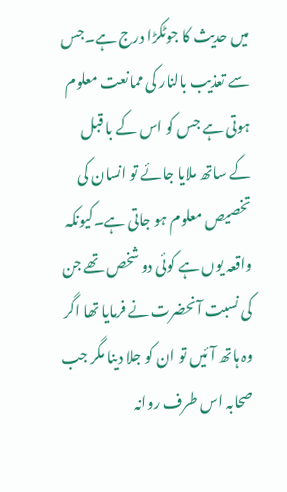میں حدیث کا جوٹکڑا درج ہے۔جس سے تعذیب بالنار کی ممانعت معلوم ہوتی ہے جس کو اس کے با قبل کے ساتھ ملایا جائے تو انسان کی تخصیص معلوم ہو جاتی ہے۔کیونکہ واقعہ یوں ہے کوئی دو شخص تھے جن کی نسبت آنحضرت نے فرمایا تھا اگر وہ ہاتھ آئیں تو ان کو جلا دینا مگر جب صحابہ اس طرف روانہ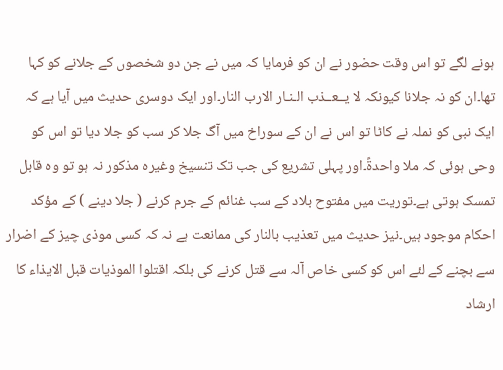ہونے لگے تو اس وقت حضور نے ان کو فرمایا کہ میں نے جن دو شخصوں کے جلانے کو کہا تھا۔ان کو نہ جلانا کیونکہ لا يــعــذب الـنـار الارب النار۔اور ایک دوسری حدیث میں آیا ہے کہ ایک نبی کو نملہ نے کاٹا تو اس نے ان کے سوراخ میں آگ جلا کر سب کو جلا دیا تو اس کو وحی ہوئی کہ ملا واحدةً۔اور پہلی تشریع کی جب تک تنسیخ وغیرہ مذکور نہ ہو تو وہ قابل تمسک ہوتی ہے۔توریت میں مفتوح بلاد کے سب غنائم کے جرم کرنے ( جلا دینے ) کے مؤکد احکام موجود ہیں۔نیز حدیث میں تعذیب بالنار کی ممانعت ہے نہ کہ کسی موذی چیز کے اضرار سے بچنے کے لئے اس کو کسی خاص آلہ سے قتل کرنے کی بلکہ اقتلوا الموذيات قبل الايذاء کا ارشاد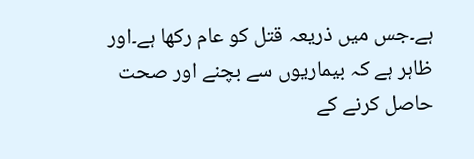ہے۔جس میں ذریعہ قتل کو عام رکھا ہے۔اور ظاہر ہے کہ بیماریوں سے بچنے اور صحت حاصل کرنے کے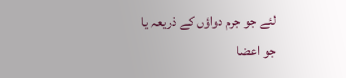لئے جو جرم دواؤں کے ذریعہ یا جو اعضا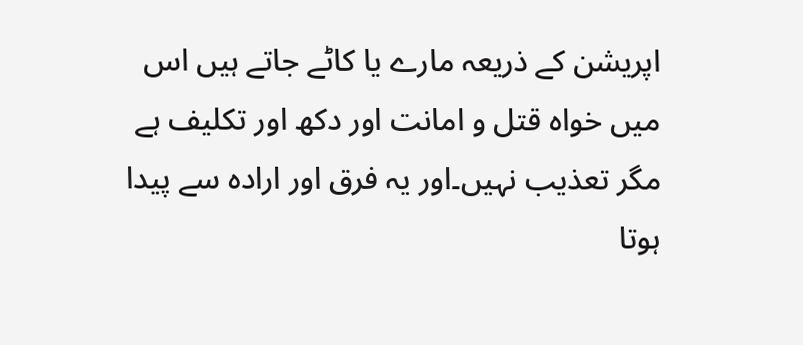اپریشن کے ذریعہ مارے یا کاٹے جاتے ہیں اس میں خواہ قتل و امانت اور دکھ اور تکلیف ہے مگر تعذیب نہیں۔اور یہ فرق اور ارادہ سے پیدا ہوتا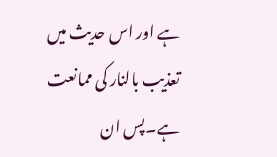ہے اور اس حدیث میں تعذیب بالنار کی ممانعت ہے۔پس ان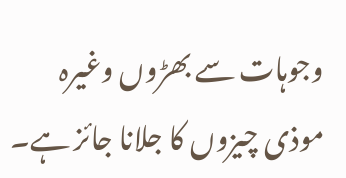وجوہات سے بھڑوں وغیرہ موذی چیزوں کا جلانا جائز ہے۔